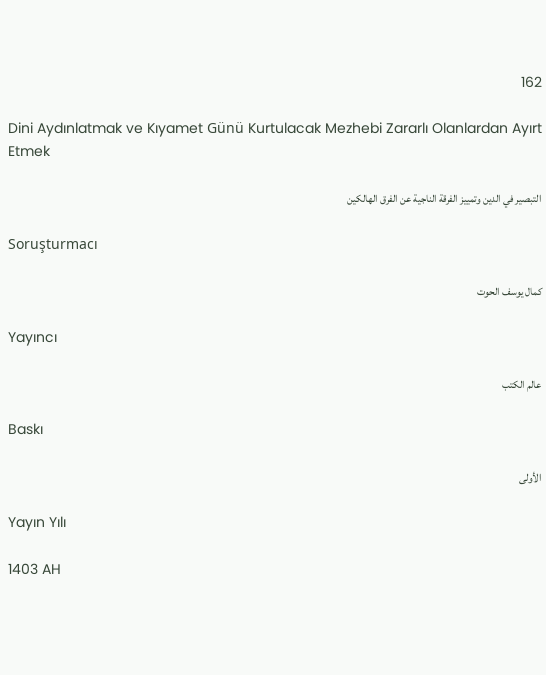162

Dini Aydınlatmak ve Kıyamet Günü Kurtulacak Mezhebi Zararlı Olanlardan Ayırt Etmek

التبصير في الدين وتمييز الفرقة الناجية عن الفرق الهالكين

Soruşturmacı

كمال يوسف الحوت

Yayıncı

عالم الكتب

Baskı

الأولى

Yayın Yılı

1403 AH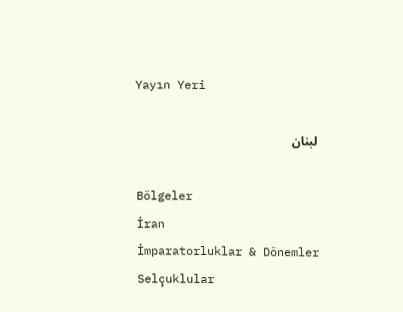Yayın Yeri

لبنان

Bölgeler
İran
İmparatorluklar & Dönemler
Selçuklular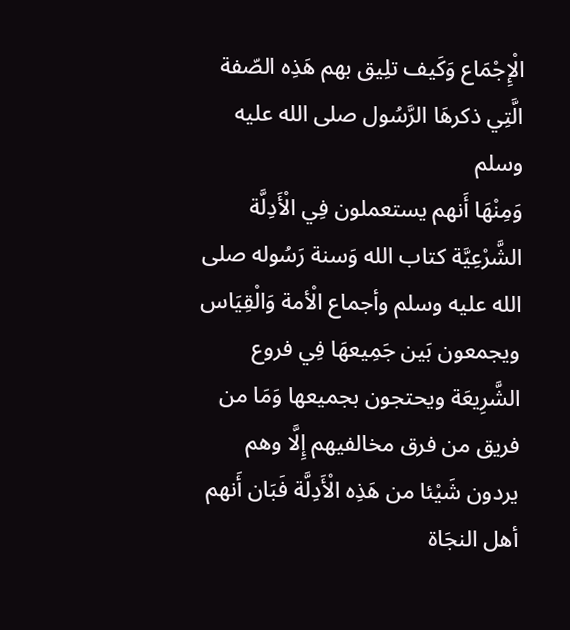الْإِجْمَاع وَكَيف تلِيق بهم هَذِه الصّفة الَّتِي ذكرهَا الرَّسُول صلى الله عليه وسلم
وَمِنْهَا أَنهم يستعملون فِي الْأَدِلَّة الشَّرْعِيَّة كتاب الله وَسنة رَسُوله صلى الله عليه وسلم وأجماع الْأمة وَالْقِيَاس ويجمعون بَين جَمِيعهَا فِي فروع الشَّرِيعَة ويحتجون بجميعها وَمَا من فريق من فرق مخالفيهم إِلَّا وهم يردون شَيْئا من هَذِه الْأَدِلَّة فَبَان أَنهم أهل النجَاة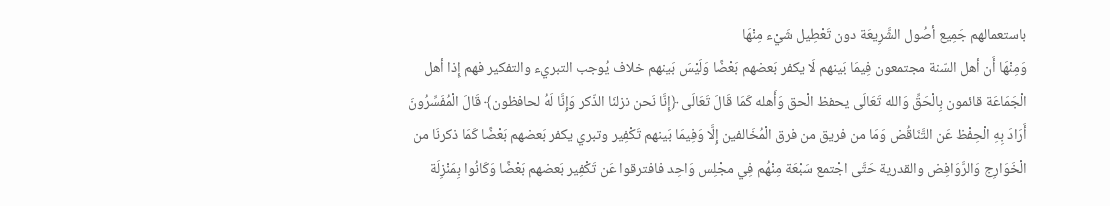باستعمالهم جَمِيع أصُول الشَّرِيعَة دون تَعْطِيل شَيْء مِنْهَا
وَمِنْهَا أَن أهل السّنة مجتمعون فِيمَا بَينهم لَا يكفر بَعضهم بَعْضًا وَلَيْسَ بَينهم خلاف يُوجب التبريء والتفكير فهم إِذا أهل الْجَمَاعَة قائمون بِالْحَقِّ وَالله تَعَالَى يحفظ الْحق وَأَهله كَمَا قَالَ تَعَالَى ﴿إِنَّا نَحن نزلنَا الذّكر وَإِنَّا لَهُ لحافظون﴾ قَالَ الْمُفَسِّرُونَ أَرَادَ بِهِ الْحِفْظ عَن التَّنَاقُض وَمَا من فريق من فرق الْمُخَالفين إِلَّا وَفِيمَا بَينهم تَكْفِير وتبري يكفر بَعضهم بَعْضًا كَمَا ذكرنَا من الْخَوَارِج وَالرَّوَافِض والقدرية حَتَّى اجْتمع سَبْعَة مِنْهُم فِي مجْلِس وَاحِد فافترقوا عَن تَكْفِير بَعضهم بَعْضًا وَكَانُوا بِمَنْزِلَة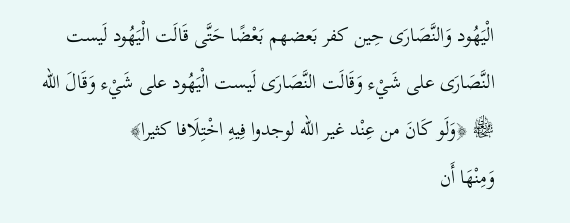الْيَهُود وَالنَّصَارَى حِين كفر بَعضهم بَعْضًا حَتَّى قَالَت الْيَهُود لَيست النَّصَارَى على شَيْء وَقَالَت النَّصَارَى لَيست الْيَهُود على شَيْء وَقَالَ الله ﷾ ﴿وَلَو كَانَ من عِنْد غير الله لوجدوا فِيهِ اخْتِلَافا كثيرا﴾
وَمِنْهَا أَن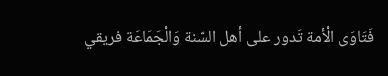فَتَاوَى الْأمة تَدور على أهل السّنة وَالْجَمَاعَة فريقي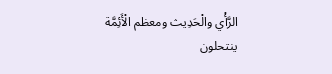الرَّأْي والْحَدِيث ومعظم الْأَئِمَّة ينتحلون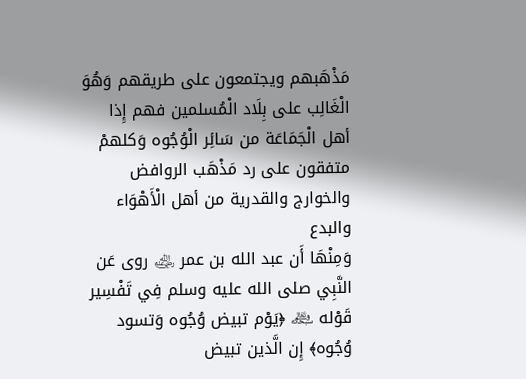مَذْهَبهم ويجتمعون على طريقهم وَهُوَ الْغَالِب على بِلَاد الْمُسلمين فهم إِذا أهل الْجَمَاعَة من سَائِر الْوُجُوه وَكلهمْ متفقون على رد مَذْهَب الروافض والخوارج والقدرية من أهل الْأَهْوَاء والبدع
وَمِنْهَا أَن عبد الله بن عمر ﵁ روى عَن النَّبِي صلى الله عليه وسلم فِي تَفْسِير قَوْله ﷾ ﴿يَوْم تبيض وُجُوه وَتسود وُجُوه﴾ إِن الَّذين تبيض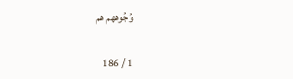وُجُوههم هم

1 / 186